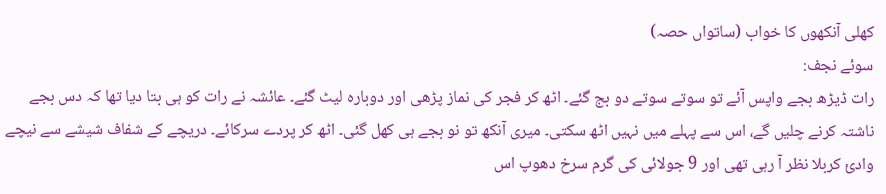کھلی آنکھوں کا خواب (ساتواں حصہ)
سوئے نجف:
رات ڈیڑھ بجے واپس آئے تو سوتے سوتے دو بج گئے۔ اٹھ کر فجر کی نماز پڑھی اور دوبارہ لیٹ گئے۔ عائشہ نے رات کو ہی بتا دیا تھا کہ دس بجے ناشتہ کرنے چلیں گے، اس سے پہلے میں نہیں اٹھ سکتی۔ میری آنکھ تو نو بجے ہی کھل گئی۔ اٹھ کر پردے سرکائے۔ دریچے کے شفاف شیشے سے نیچے وادیٔ کربلا نظر آ رہی تھی اور 9 جولائی کی گرم سرخ دھوپ اس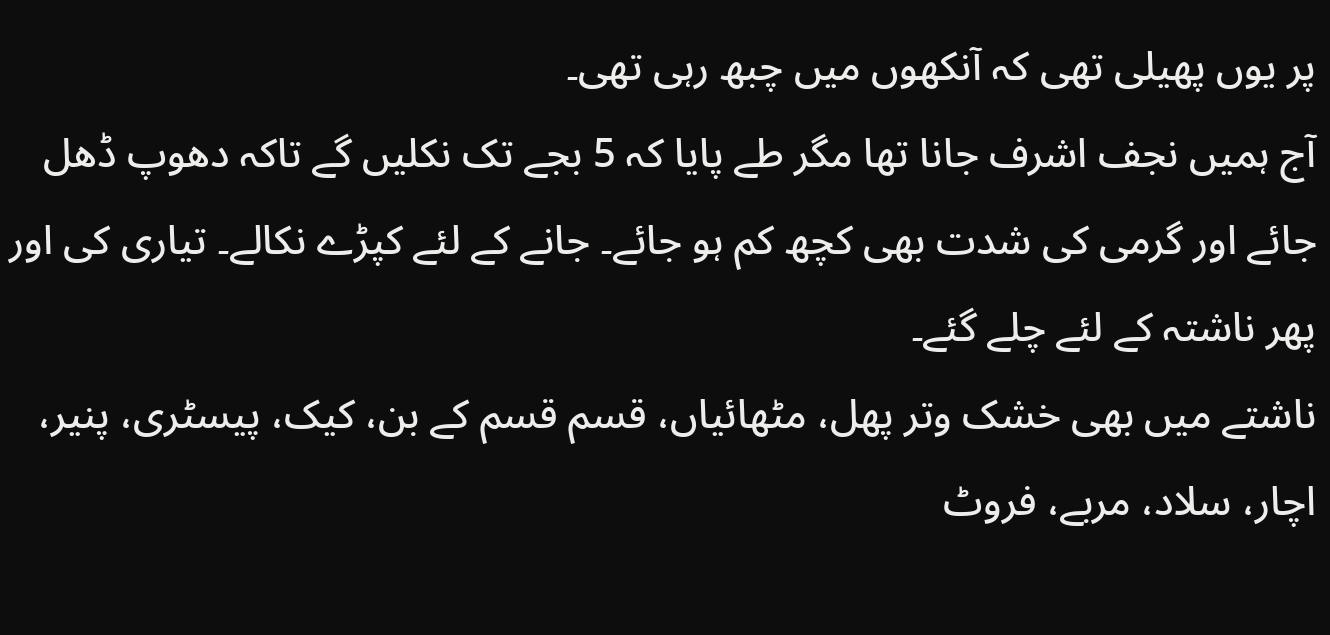پر یوں پھیلی تھی کہ آنکھوں میں چبھ رہی تھی۔
آج ہمیں نجف اشرف جانا تھا مگر طے پایا کہ 5 بجے تک نکلیں گے تاکہ دھوپ ڈھل جائے اور گرمی کی شدت بھی کچھ کم ہو جائے۔ جانے کے لئے کپڑے نکالے۔ تیاری کی اور پھر ناشتہ کے لئے چلے گئے۔
ناشتے میں بھی خشک وتر پھل، مٹھائیاں، قسم قسم کے بن، کیک، پیسٹری، پنیر، اچار، سلاد، مربے، فروٹ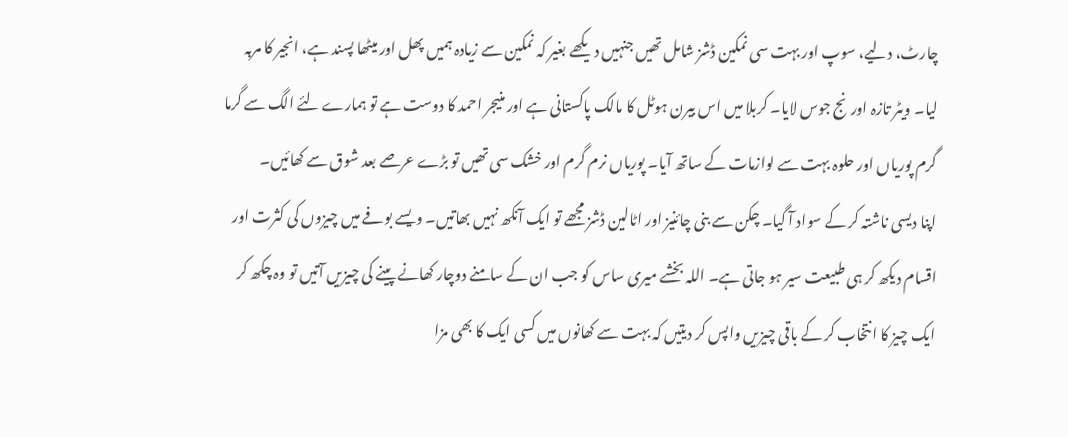چارٹ، دلیے، سوپ اور بہت سی نمکین ڈشز شامل تھیں جنہیں دیکھے بغیر کہ نمکین سے زیادہ ہمیں پھل اور میٹھا پسند ہے، انجیر کا مربہ لیا۔ ویٹر تازہ اورنج جوس لایا۔ کربلا میں اس بیرن ہوٹل کا مالک پاکستانی ہے اور منیجر احمد کا دوست ہے تو ہمارے لئے الگ سے گرما گرم پوریاں اور حلوہ بہت سے لوازمات کے ساتھ آیا۔ پوریاں نرم گرم اور خشک سی تھیں تو بڑے عرصے بعد شوق سے کھائیں۔
اپنا دیسی ناشتہ کر کے سواد آ گیا۔ چکن سے بنی چائنیز اور اٹالین ڈشز مجھے تو ایک آنکھ نہیں بھاتیں۔ ویسے بوفے میں چیزوں کی کثرت اور اقسام دیکھ کر ہی طبیعت سیر ہو جاتی ہے۔ اللہ بخشے میری ساس کو جب ان کے سامنے دوچار کھانے پینے کی چیزیں آتیں تو وہ چکھ کر ایک چیز کا انتخاب کر کے باقی چیزیں واپس کر دیتیں کہ بہت سے کھانوں میں کسی ایک کا بھی مزا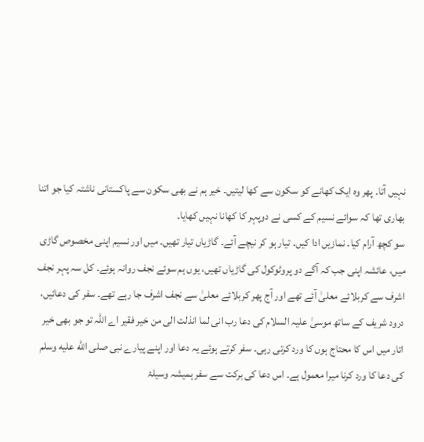نہیں آتا۔ پھر وہ ایک کھانے کو سکون سے کھا لیتیں۔ خیر ہم نے بھی سکون سے پاکستانی ناشتہ کیا جو اتنا بھاری تھا کہ سوائے نسیم کے کسی نے دوپہر کا کھانا نہیں کھایا۔
سو کچھ آرام کیا۔ نمازیں ادا کیں۔ تیار ہو کر نیچے آئے۔ گاڑیاں تیار تھیں۔ میں اور نسیم اپنی مخصوص گاڑی میں، عائشہ اپنی جب کہ آگے دو پروٹوکول کی گاڑیاں تھیں، یوں ہم سوئے نجف روانہ ہوئے۔ کل سہ پہر نجف اشرف سے کربلائے معلیٰ آئے تھے اور آج پھر کربلائے معلیٰ سے نجف اشرف جا رہے تھے۔ سفر کی دعائیں، درود شریف کے ساتھ موسیٰ علیہ السلام کی دعا رب انی لما انذلت الی من خیر فقیر اے اللہ تو جو بھی خیر اتار میں اس کا محتاج ہوں کا ورد کرتی رہی۔ سفر کرتے ہوئے یہ دعا اور اپنے پیارے نبی صلى الله عليه وسلم کی دعا کا ورد کرنا میرا معمول ہے۔ اس دعا کی برکت سے سفر ہمیشہ وسیلۂ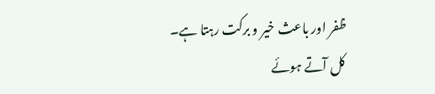ظفر اور باعث خیر و برکت رہتا ہے۔
کل آتے ہوئے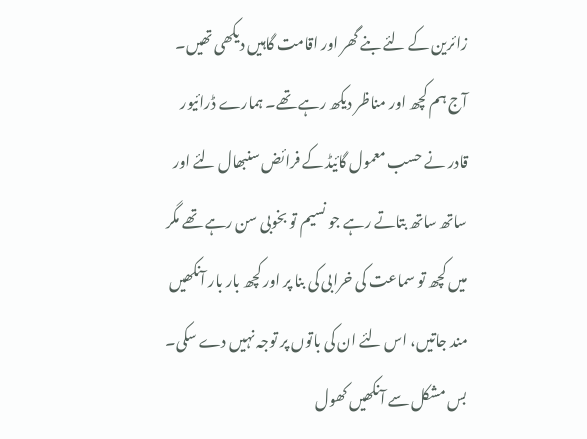زائرین کے لئے بنے گھر اور اقامت گاہیں دیکھی تھیں۔ آج ہم کچھ اور مناظر دیکھ رہے تھے۔ ہمارے ڈرائیور قادر نے حسب معمول گائیڈ کے فرائض سنبھال لئے اور ساتھ ساتھ بتاتے رہے جو نسیم تو بخوبی سن رہے تھے مگر میں کچھ تو سماعت کی خرابی کی بنا پر اور کچھ بار بار آنکھیں مند جاتیں، اس لئے ان کی باتوں پر توجہ نہیں دے سکی۔ بس مشکل سے آنکھیں کھول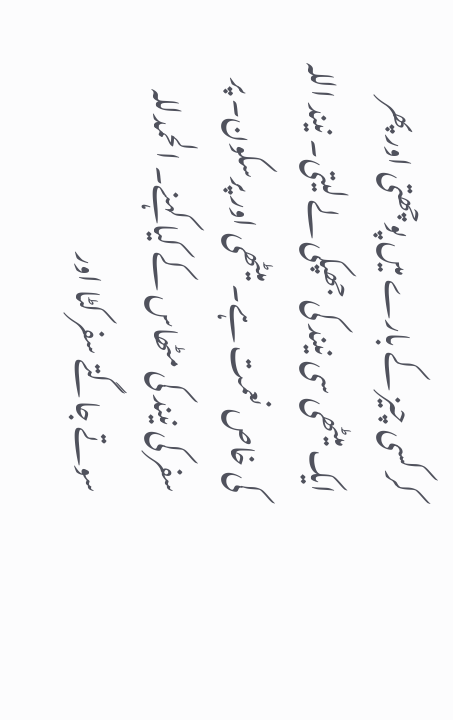کر کسی چیز کے بارے میں پوچھتی اور پھر ایک میٹھی سی نیند کی جھپکی لے لیتی۔ نیند اللہ کی خاص نعمت ہے۔ میٹھی اور پرسکون۔ پر سفر کی نیند کی مٹھاس کے کیا کہنے۔ الحمدللہ
سوتے جاگتے سفر کٹا اور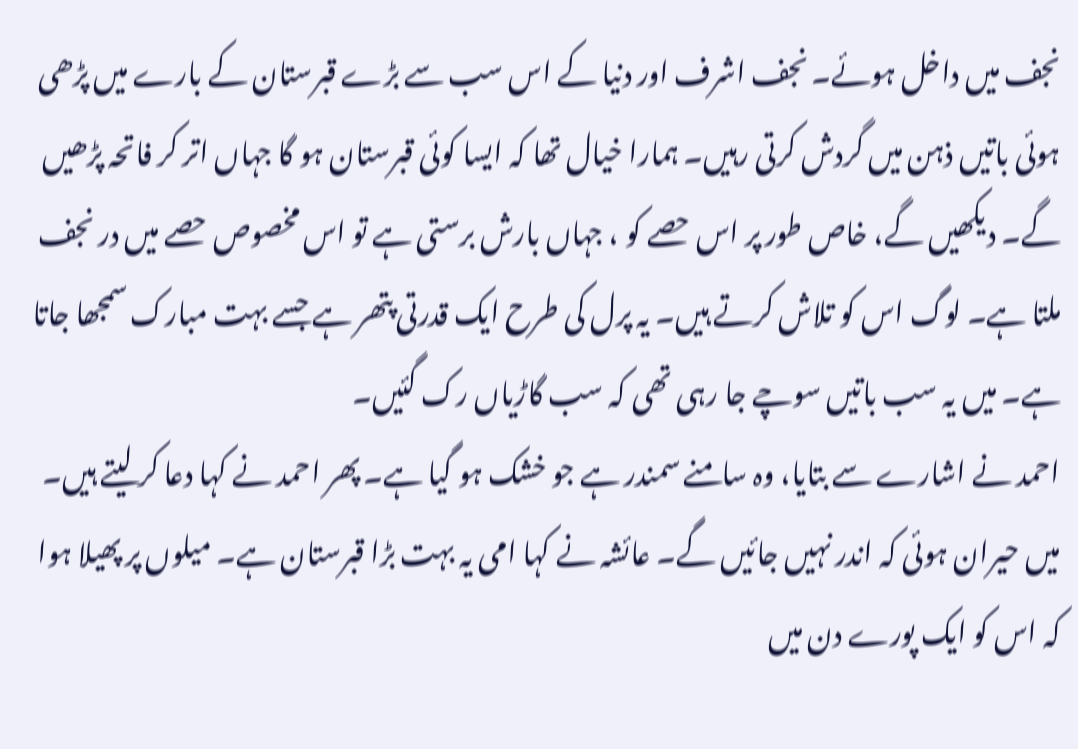نجف میں داخل ہوئے۔ نجف اشرف اور دنیا کے اس سب سے بڑے قبرستان کے بارے میں پڑھی ہوئی باتیں ذہن میں گردش کرتی رہیں۔ ہمارا خیال تھا کہ ایسا کوئی قبرستان ہو گا جہاں اتر کر فاتحہ پڑھیں گے۔ دیکھیں گے، خاص طور پر اس حصے کو ، جہاں بارش برستی ہے تو اس مخصوص حصے میں در نجف ملتا ہے۔ لوگ اس کو تلاش کرتے ہیں۔ یہ پرل کی طرح ایک قدرتی پتھر ہے جسے بہت مبارک سمجھا جاتا ہے۔ میں یہ سب باتیں سوچے جا رہی تھی کہ سب گاڑیاں رک گئیں۔
احمد نے اشارے سے بتایا، وہ سامنے سمندر ہے جو خشک ہو گیا ہے۔ پھر احمد نے کہا دعا کر لیتے ہیں۔ میں حیران ہوئی کہ اندر نہیں جائیں گے۔ عائشہ نے کہا امی یہ بہت بڑا قبرستان ہے۔ میلوں پر پھیلا ہوا کہ اس کو ایک پورے دن میں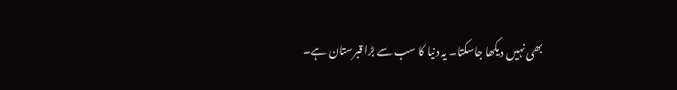بھی نہیں دیکھا جاسکتا۔ یہ دنیا کا سب سے بڑا قبرستان ہے۔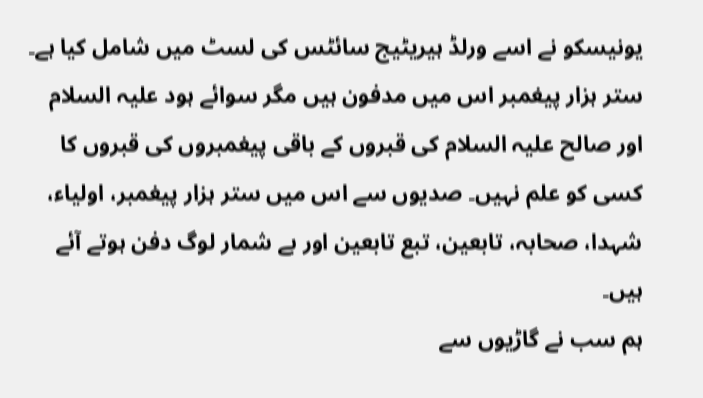یونیسکو نے اسے ورلڈ ہیریٹیج سائٹس کی لسٹ میں شامل کیا ہے۔ ستر ہزار پیغمبر اس میں مدفون ہیں مگر سوائے ہود علیہ السلام اور صالح علیہ السلام کی قبروں کے باقی پیغمبروں کی قبروں کا کسی کو علم نہیں۔ صدیوں سے اس میں ستر ہزار پیغمبر، اولیاء، شہدا، صحابہ، تابعین، تبع تابعین اور بے شمار لوگ دفن ہوتے آئے ہیں۔
ہم سب نے گاڑیوں سے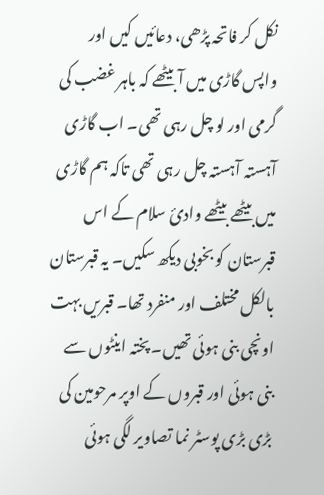نکل کر فاتحہ پڑھی، دعائیں کیں اور واپس گاڑی میں آ بیٹھے کہ باہر غضب کی گرمی اور لو چل رہی تھی۔ اب گاڑی آہستہ آہستہ چل رہی تھی تاکہ ہم گاڑی میں بیٹھے بیٹھے وادیٔ سلام کے اس قبرستان کو بخوبی دیکھ سکیں۔ یہ قبرستان بالکل مختلف اور منفرد تھا۔ قبریں بہت اونچی بنی ہوئی تھیں۔ پختہ اینٹوں سے بنی ہوئی اور قبروں کے اوپر مرحومین کی بڑی بڑی پوسٹر نما تصاویر لگی ہوئی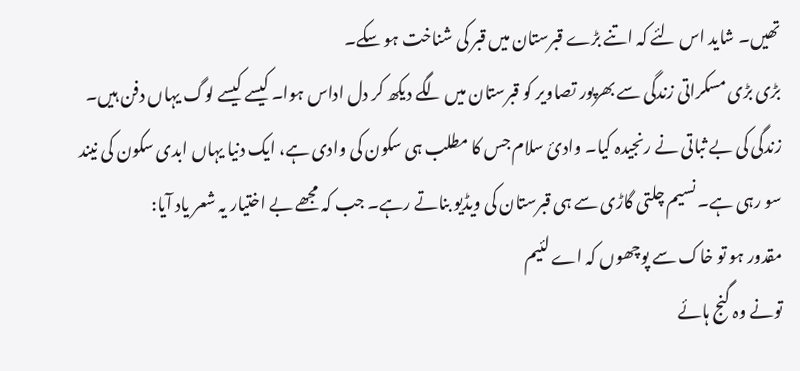تھیں۔ شاید اس لئے کہ اتنے بڑے قبرستان میں قبر کی شناخت ہو سکے۔
بڑی بڑی مسکراتی زندگی سے بھرپور تصاویر کو قبرستان میں لگے دیکھ کر دل اداس ہوا۔ کیسے کیسے لوگ یہاں دفن ہیں۔ زندگی کی بے ثباتی نے رنجیدہ کیا۔ وادیٔ سلام جس کا مطلب ہی سکون کی وادی ہے، ایک دنیا یہاں ابدی سکون کی نیند سو رہی ہے۔ نسیم چلتی گاڑی سے ہی قبرستان کی ویڈیو بناتے رہے۔ جب کہ مجھے بے اختیار یہ شعر یاد آیا:
مقدور ہو تو خاک سے پوچھوں کہ اے لئیم
تونے وہ گنج ہائے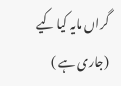گراں مایہ کیا کیے
(جاری ہے )